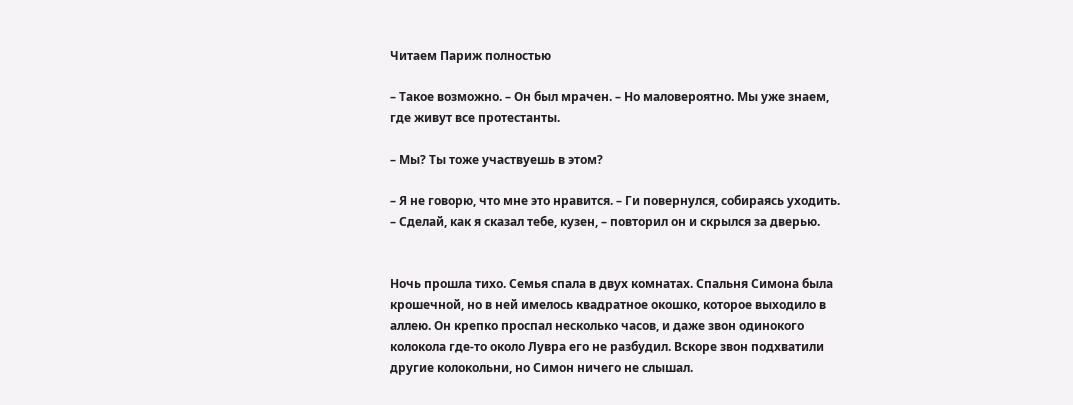Читаем Париж полностью

– Такое возможно. – Он был мрачен. – Но маловероятно. Мы уже знаем, где живут все протестанты.

– Мы? Ты тоже участвуешь в этом?

– Я не говорю, что мне это нравится. – Ги повернулся, собираясь уходить. – Сделай, как я сказал тебе, кузен, – повторил он и скрылся за дверью.


Ночь прошла тихо. Семья спала в двух комнатах. Спальня Симона была крошечной, но в ней имелось квадратное окошко, которое выходило в аллею. Он крепко проспал несколько часов, и даже звон одинокого колокола где-то около Лувра его не разбудил. Вскоре звон подхватили другие колокольни, но Симон ничего не слышал.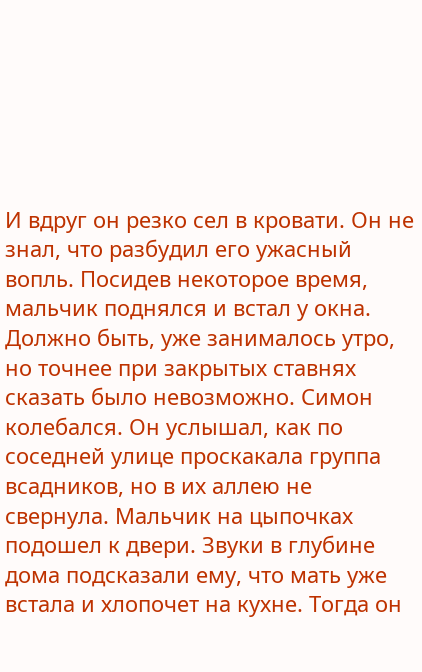И вдруг он резко сел в кровати. Он не знал, что разбудил его ужасный вопль. Посидев некоторое время, мальчик поднялся и встал у окна. Должно быть, уже занималось утро, но точнее при закрытых ставнях сказать было невозможно. Симон колебался. Он услышал, как по соседней улице проскакала группа всадников, но в их аллею не свернула. Мальчик на цыпочках подошел к двери. Звуки в глубине дома подсказали ему, что мать уже встала и хлопочет на кухне. Тогда он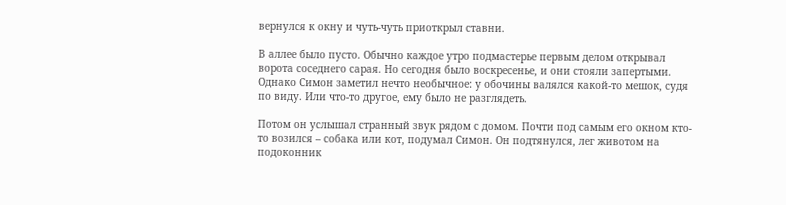вернулся к окну и чуть-чуть приоткрыл ставни.

В аллее было пусто. Обычно каждое утро подмастерье первым делом открывал ворота соседнего сарая. Но сегодня было воскресенье, и они стояли запертыми. Однако Симон заметил нечто необычное: у обочины валялся какой-то мешок, судя по виду. Или что-то другое, ему было не разглядеть.

Потом он услышал странный звук рядом с домом. Почти под самым его окном кто-то возился – собака или кот, подумал Симон. Он подтянулся, лег животом на подоконник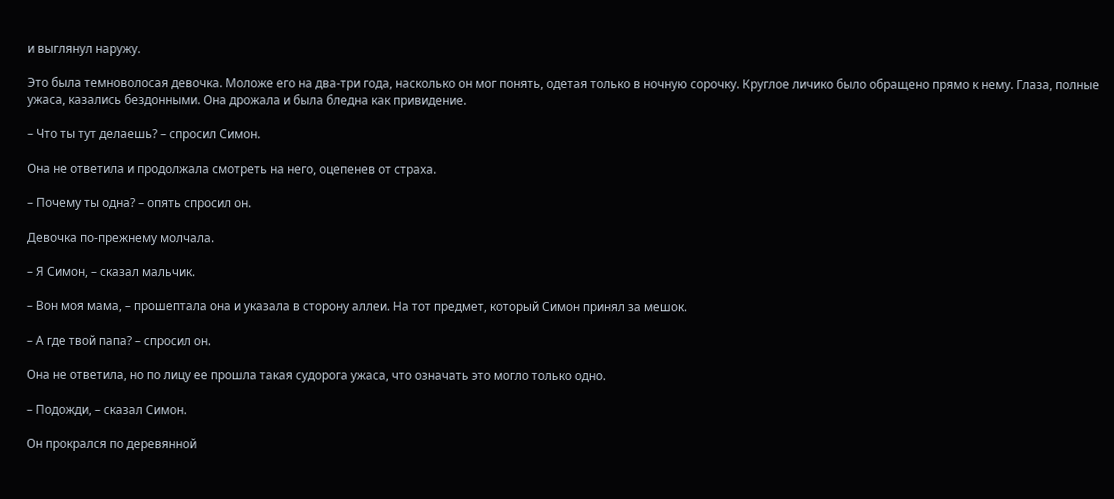и выглянул наружу.

Это была темноволосая девочка. Моложе его на два-три года, насколько он мог понять, одетая только в ночную сорочку. Круглое личико было обращено прямо к нему. Глаза, полные ужаса, казались бездонными. Она дрожала и была бледна как привидение.

– Что ты тут делаешь? – спросил Симон.

Она не ответила и продолжала смотреть на него, оцепенев от страха.

– Почему ты одна? – опять спросил он.

Девочка по-прежнему молчала.

– Я Симон, – сказал мальчик.

– Вон моя мама, – прошептала она и указала в сторону аллеи. На тот предмет, который Симон принял за мешок.

– А где твой папа? – спросил он.

Она не ответила, но по лицу ее прошла такая судорога ужаса, что означать это могло только одно.

– Подожди, – сказал Симон.

Он прокрался по деревянной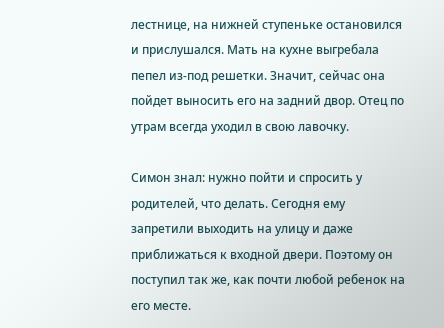лестнице, на нижней ступеньке остановился и прислушался. Мать на кухне выгребала пепел из-под решетки. Значит, сейчас она пойдет выносить его на задний двор. Отец по утрам всегда уходил в свою лавочку.

Симон знал: нужно пойти и спросить у родителей, что делать. Сегодня ему запретили выходить на улицу и даже приближаться к входной двери. Поэтому он поступил так же, как почти любой ребенок на его месте.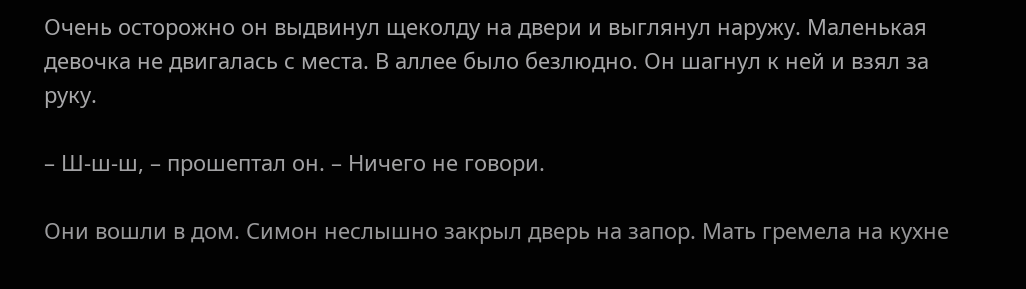Очень осторожно он выдвинул щеколду на двери и выглянул наружу. Маленькая девочка не двигалась с места. В аллее было безлюдно. Он шагнул к ней и взял за руку.

– Ш-ш-ш, – прошептал он. – Ничего не говори.

Они вошли в дом. Симон неслышно закрыл дверь на запор. Мать гремела на кухне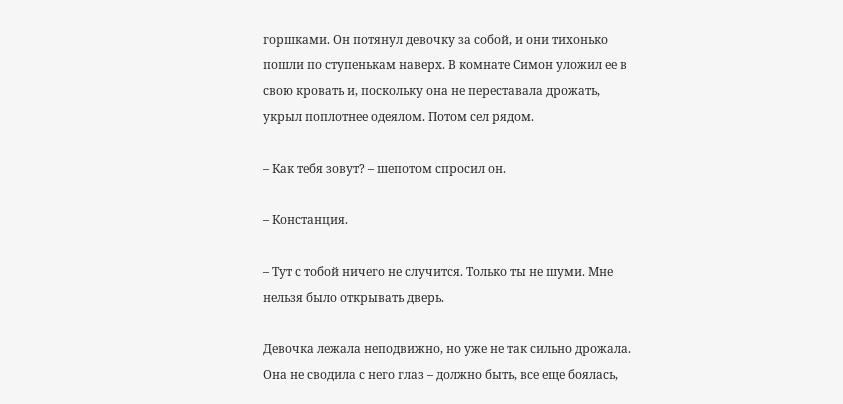горшками. Он потянул девочку за собой, и они тихонько пошли по ступенькам наверх. В комнате Симон уложил ее в свою кровать и, поскольку она не переставала дрожать, укрыл поплотнее одеялом. Потом сел рядом.

– Как тебя зовут? – шепотом спросил он.

– Констанция.

– Тут с тобой ничего не случится. Только ты не шуми. Мне нельзя было открывать дверь.

Девочка лежала неподвижно, но уже не так сильно дрожала. Она не сводила с него глаз – должно быть, все еще боялась,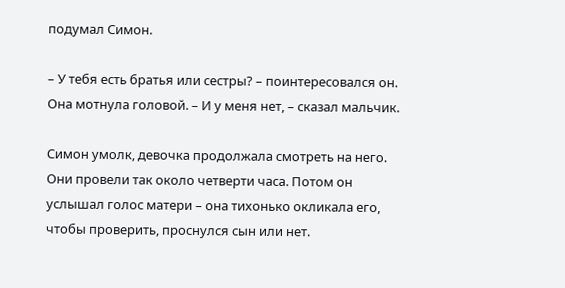подумал Симон.

– У тебя есть братья или сестры? – поинтересовался он. Она мотнула головой. – И у меня нет, – сказал мальчик.

Симон умолк, девочка продолжала смотреть на него. Они провели так около четверти часа. Потом он услышал голос матери – она тихонько окликала его, чтобы проверить, проснулся сын или нет.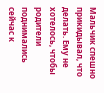Мальчик спешно прикидывал, что делать. Ему не хотелось, чтобы родители поднимались сейчас к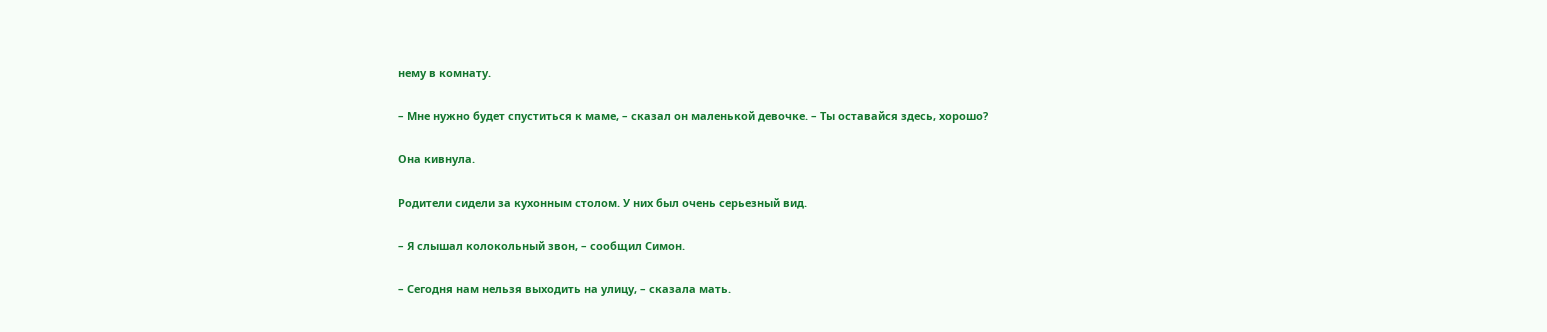нему в комнату.

– Мне нужно будет спуститься к маме, – сказал он маленькой девочке. – Ты оставайся здесь, хорошо?

Она кивнула.

Родители сидели за кухонным столом. У них был очень серьезный вид.

– Я слышал колокольный звон, – сообщил Симон.

– Сегодня нам нельзя выходить на улицу, – сказала мать.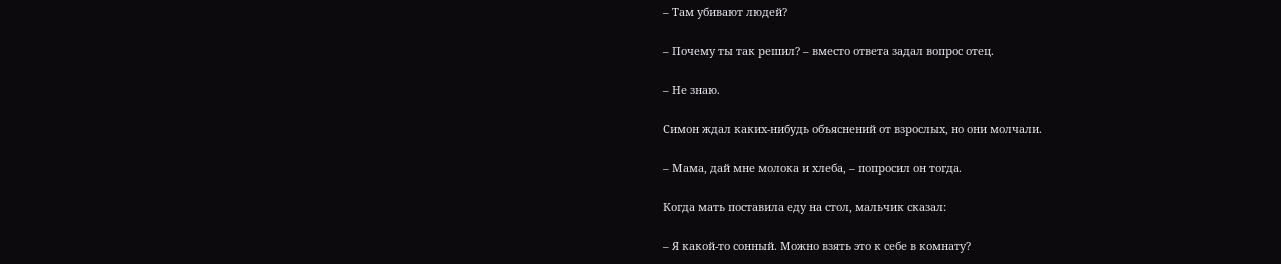– Там убивают людей?

– Почему ты так решил? – вместо ответа задал вопрос отец.

– Не знаю.

Симон ждал каких-нибудь объяснений от взрослых, но они молчали.

– Мама, дай мне молока и хлеба, – попросил он тогда.

Когда мать поставила еду на стол, мальчик сказал:

– Я какой-то сонный. Можно взять это к себе в комнату?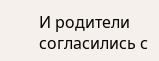И родители согласились с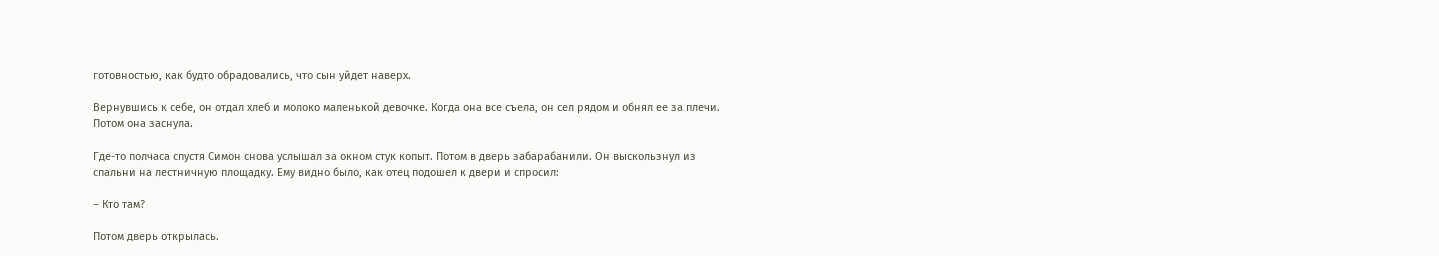готовностью, как будто обрадовались, что сын уйдет наверх.

Вернувшись к себе, он отдал хлеб и молоко маленькой девочке. Когда она все съела, он сел рядом и обнял ее за плечи. Потом она заснула.

Где-то полчаса спустя Симон снова услышал за окном стук копыт. Потом в дверь забарабанили. Он выскользнул из спальни на лестничную площадку. Ему видно было, как отец подошел к двери и спросил:

– Кто там?

Потом дверь открылась.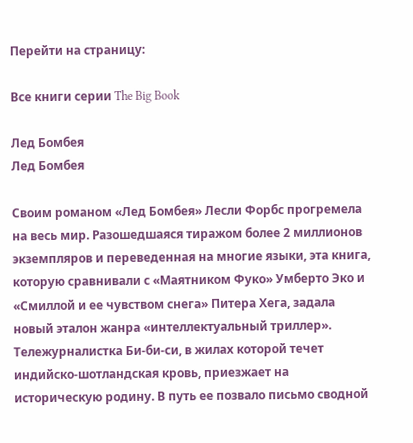Перейти на страницу:

Все книги серии The Big Book

Лед Бомбея
Лед Бомбея

Своим романом «Лед Бомбея» Лесли Форбс прогремела на весь мир. Разошедшаяся тиражом более 2 миллионов экземпляров и переведенная на многие языки, эта книга, которую сравнивали с «Маятником Фуко» Умберто Эко и «Смиллой и ее чувством снега» Питера Хега, задала новый эталон жанра «интеллектуальный триллер». Тележурналистка Би-би-си, в жилах которой течет индийско-шотландская кровь, приезжает на историческую родину. В путь ее позвало письмо сводной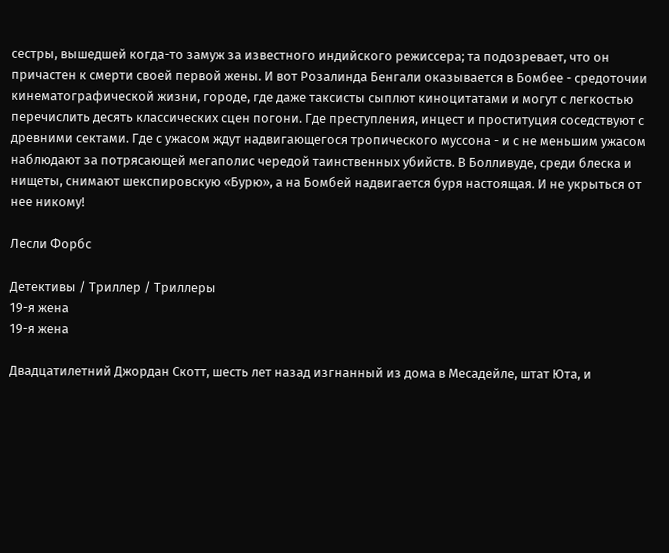сестры, вышедшей когда-то замуж за известного индийского режиссера; та подозревает, что он причастен к смерти своей первой жены. И вот Розалинда Бенгали оказывается в Бомбее - средоточии кинематографической жизни, городе, где даже таксисты сыплют киноцитатами и могут с легкостью перечислить десять классических сцен погони. Где преступления, инцест и проституция соседствуют с древними сектами. Где с ужасом ждут надвигающегося тропического муссона - и с не меньшим ужасом наблюдают за потрясающей мегаполис чередой таинственных убийств. В Болливуде, среди блеска и нищеты, снимают шекспировскую «Бурю», а на Бомбей надвигается буря настоящая. И не укрыться от нее никому!

Лесли Форбс

Детективы / Триллер / Триллеры
19-я жена
19-я жена

Двадцатилетний Джордан Скотт, шесть лет назад изгнанный из дома в Месадейле, штат Юта, и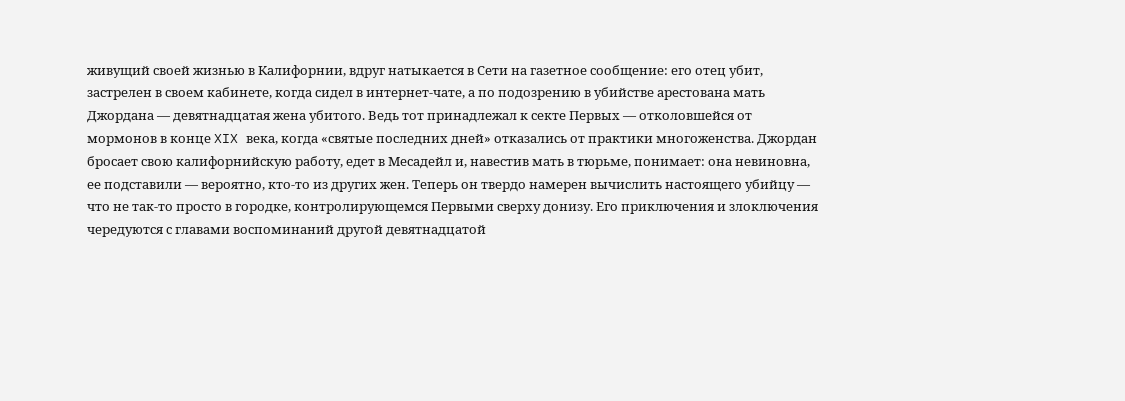живущий своей жизнью в Калифорнии, вдруг натыкается в Сети на газетное сообщение: его отец убит, застрелен в своем кабинете, когда сидел в интернет-чате, а по подозрению в убийстве арестована мать Джордана — девятнадцатая жена убитого. Ведь тот принадлежал к секте Первых — отколовшейся от мормонов в конце XIX века, когда «святые последних дней» отказались от практики многоженства. Джордан бросает свою калифорнийскую работу, едет в Месадейл и, навестив мать в тюрьме, понимает: она невиновна, ее подставили — вероятно, кто-то из других жен. Теперь он твердо намерен вычислить настоящего убийцу — что не так-то просто в городке, контролирующемся Первыми сверху донизу. Его приключения и злоключения чередуются с главами воспоминаний другой девятнадцатой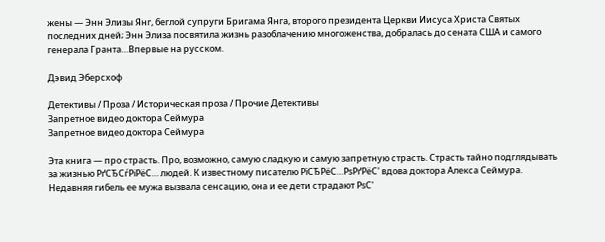жены — Энн Элизы Янг, беглой супруги Бригама Янга, второго президента Церкви Иисуса Христа Святых последних дней; Энн Элиза посвятила жизнь разоблачению многоженства, добралась до сената США и самого генерала Гранта…Впервые на русском.

Дэвид Эберсхоф

Детективы / Проза / Историческая проза / Прочие Детективы
Запретное видео доктора Сеймура
Запретное видео доктора Сеймура

Эта книга — про страсть. Про, возможно, самую сладкую и самую запретную страсть. Страсть тайно подглядывать за жизнью РґСЂСѓРіРёС… людей. К известному писателю РїСЂРёС…РѕРґРёС' вдова доктора Алекса Сеймура. Недавняя гибель ее мужа вызвала сенсацию, она и ее дети страдают РѕС'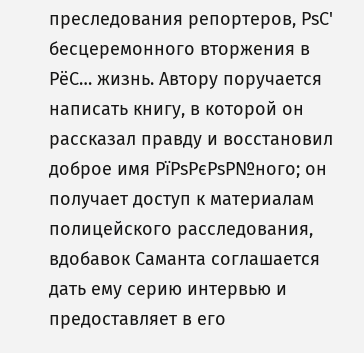преследования репортеров, РѕС' бесцеремонного вторжения в РёС… жизнь. Автору поручается написать книгу, в которой он рассказал правду и восстановил доброе имя РїРѕРєРѕР№ного; он получает доступ к материалам полицейского расследования, вдобавок Саманта соглашается дать ему серию интервью и предоставляет в его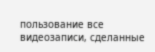пользование все видеозаписи, сделанные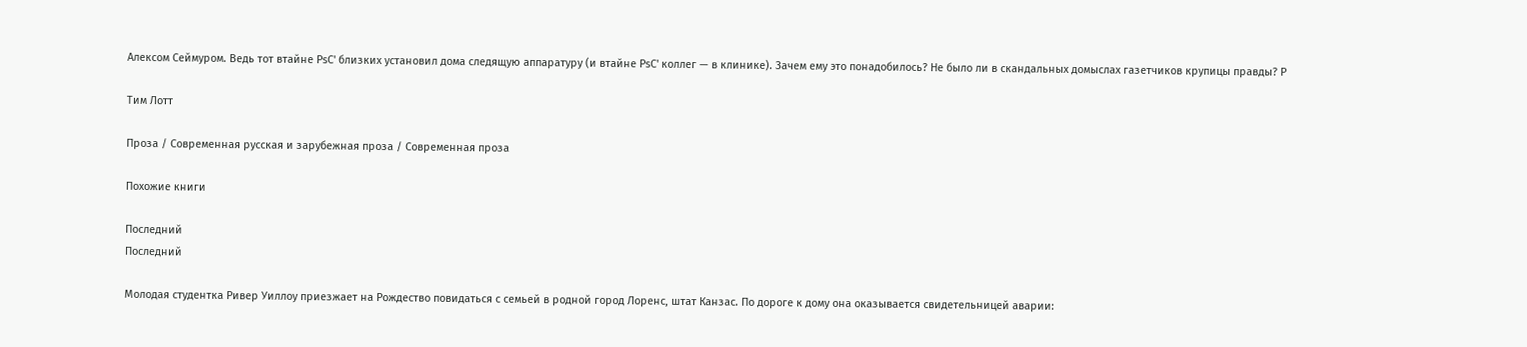Алексом Сеймуром. Ведь тот втайне РѕС' близких установил дома следящую аппаратуру (и втайне РѕС' коллег — в клинике). Зачем ему это понадобилось? Не было ли в скандальных домыслах газетчиков крупицы правды? Р

Тим Лотт

Проза / Современная русская и зарубежная проза / Современная проза

Похожие книги

Последний
Последний

Молодая студентка Ривер Уиллоу приезжает на Рождество повидаться с семьей в родной город Лоренс, штат Канзас. По дороге к дому она оказывается свидетельницей аварии: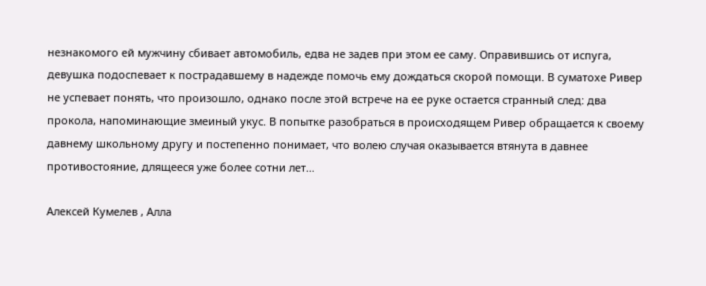незнакомого ей мужчину сбивает автомобиль, едва не задев при этом ее саму. Оправившись от испуга, девушка подоспевает к пострадавшему в надежде помочь ему дождаться скорой помощи. В суматохе Ривер не успевает понять, что произошло, однако после этой встрече на ее руке остается странный след: два прокола, напоминающие змеиный укус. В попытке разобраться в происходящем Ривер обращается к своему давнему школьному другу и постепенно понимает, что волею случая оказывается втянута в давнее противостояние, длящееся уже более сотни лет…

Алексей Кумелев , Алла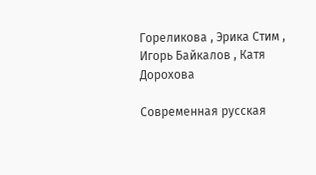Гореликова , Эрика Стим , Игорь Байкалов , Катя Дорохова

Современная русская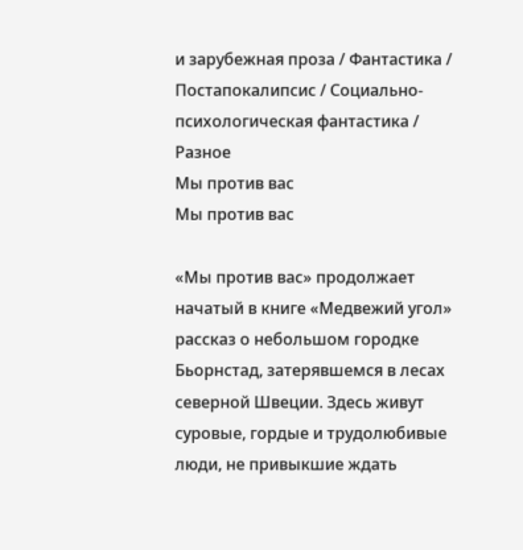и зарубежная проза / Фантастика / Постапокалипсис / Социально-психологическая фантастика / Разное
Мы против вас
Мы против вас

«Мы против вас» продолжает начатый в книге «Медвежий угол» рассказ о небольшом городке Бьорнстад, затерявшемся в лесах северной Швеции. Здесь живут суровые, гордые и трудолюбивые люди, не привыкшие ждать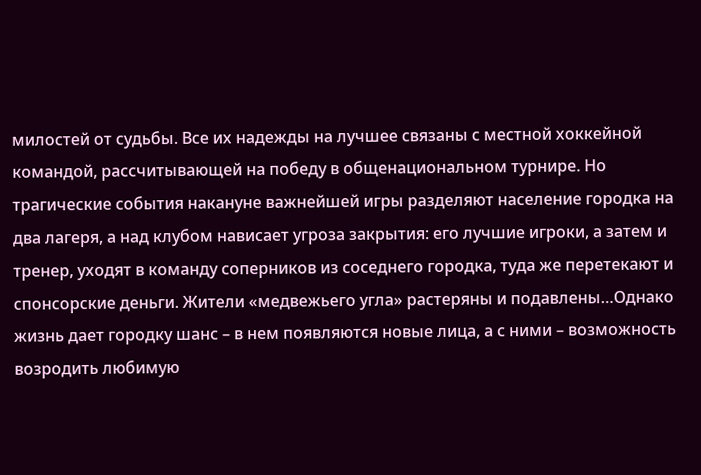милостей от судьбы. Все их надежды на лучшее связаны с местной хоккейной командой, рассчитывающей на победу в общенациональном турнире. Но трагические события накануне важнейшей игры разделяют население городка на два лагеря, а над клубом нависает угроза закрытия: его лучшие игроки, а затем и тренер, уходят в команду соперников из соседнего городка, туда же перетекают и спонсорские деньги. Жители «медвежьего угла» растеряны и подавлены…Однако жизнь дает городку шанс – в нем появляются новые лица, а с ними – возможность возродить любимую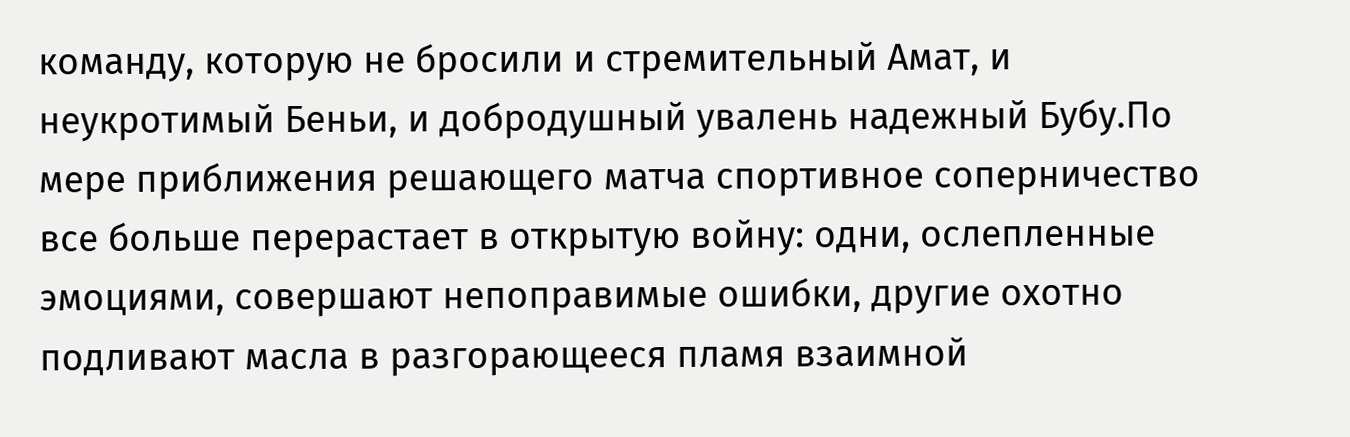команду, которую не бросили и стремительный Амат, и неукротимый Беньи, и добродушный увалень надежный Бубу.По мере приближения решающего матча спортивное соперничество все больше перерастает в открытую войну: одни, ослепленные эмоциями, совершают непоправимые ошибки, другие охотно подливают масла в разгорающееся пламя взаимной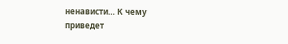ненависти… К чему приведет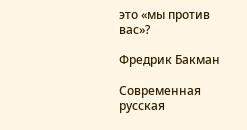это «мы против вас»?

Фредрик Бакман

Современная русская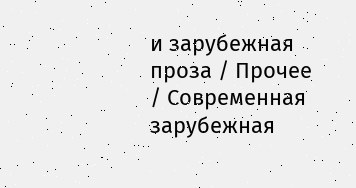и зарубежная проза / Прочее / Современная зарубежная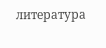литература